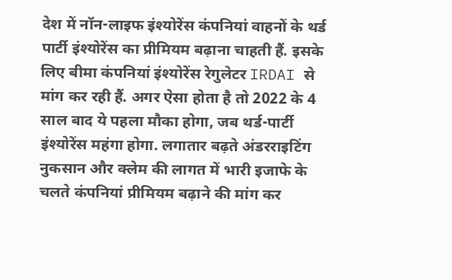देश में नॉन-लाइफ इंश्योरेंस कंपनियां वाहनों के थर्ड पार्टी इंश्योरेंस का प्रीमियम बढ़ाना चाहती हैं. इसके लिए बीमा कंपनियां इंश्योरेंस रेगुलेटर IRDAI से मांग कर रही हैं. अगर ऐसा होता है तो 2022 के 4 साल बाद ये पहला मौका होगा, जब थर्ड-पार्टी इंश्योरेंस महंगा होगा. लगातार बढ़ते अंडरराइटिंग नुकसान और क्लेम की लागत में भारी इजाफे के चलते कंपनियां प्रीमियम बढ़ाने की मांग कर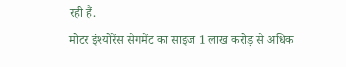रही हैं.
मोटर इंश्योरेंस सेगमेंट का साइज 1 लाख करोड़ से अधिक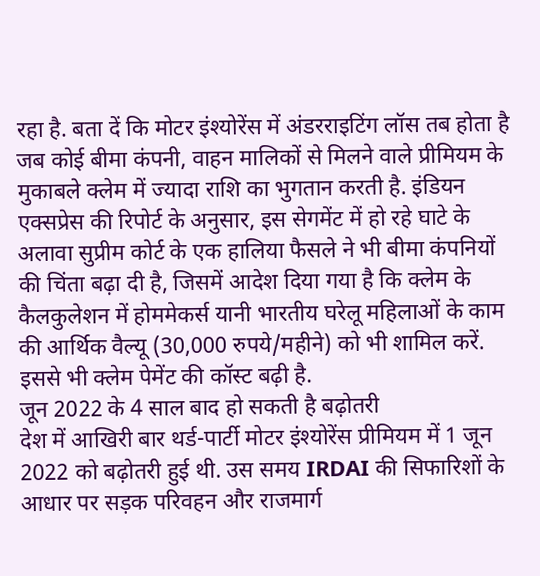रहा है. बता दें कि मोटर इंश्योरेंस में अंडरराइटिंग लॉस तब होता है जब कोई बीमा कंपनी, वाहन मालिकों से मिलने वाले प्रीमियम के मुकाबले क्लेम में ज्यादा राशि का भुगतान करती है. इंडियन एक्सप्रेस की रिपोर्ट के अनुसार, इस सेगमेंट में हो रहे घाटे के अलावा सुप्रीम कोर्ट के एक हालिया फैसले ने भी बीमा कंपनियों की चिंता बढ़ा दी है, जिसमें आदेश दिया गया है कि क्लेम के कैलकुलेशन में होममेकर्स यानी भारतीय घरेलू महिलाओं के काम की आर्थिक वैल्यू (30,000 रुपये/महीने) को भी शामिल करें. इससे भी क्लेम पेमेंट की कॉस्ट बढ़ी है.
जून 2022 के 4 साल बाद हो सकती है बढ़ोतरी
देश में आखिरी बार थर्ड-पार्टी मोटर इंश्योरेंस प्रीमियम में 1 जून 2022 को बढ़ोतरी हुई थी. उस समय IRDAI की सिफारिशों के आधार पर सड़क परिवहन और राजमार्ग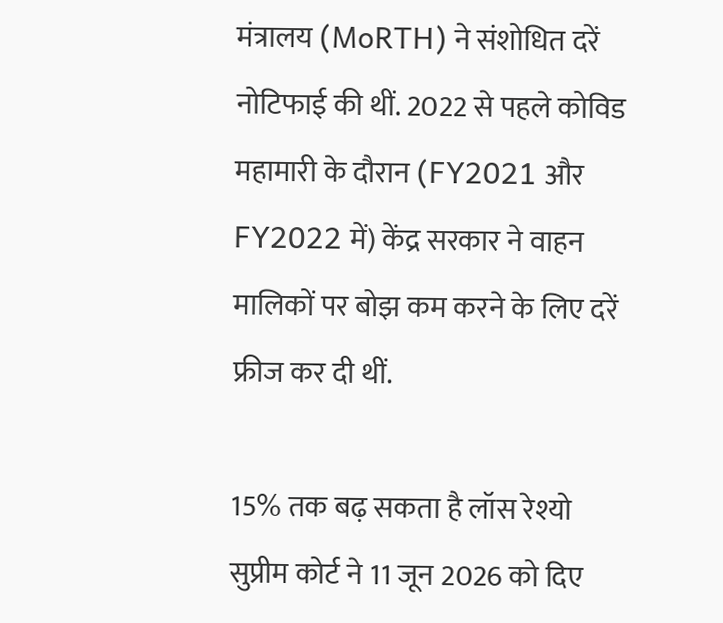मंत्रालय (MoRTH) ने संशोधित दरें नोटिफाई की थीं. 2022 से पहले कोविड महामारी के दौरान (FY2021 और FY2022 में) केंद्र सरकार ने वाहन मालिकों पर बोझ कम करने के लिए दरें फ्रीज कर दी थीं.

15% तक बढ़ सकता है लॉस रेश्यो
सुप्रीम कोर्ट ने 11 जून 2026 को दिए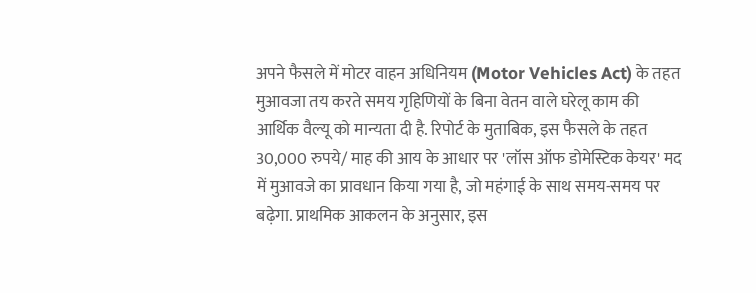अपने फैसले में मोटर वाहन अधिनियम (Motor Vehicles Act) के तहत मुआवजा तय करते समय गृहिणियों के बिना वेतन वाले घरेलू काम की आर्थिक वैल्यू को मान्यता दी है. रिपोर्ट के मुताबिक, इस फैसले के तहत 30,000 रुपये/ माह की आय के आधार पर 'लॉस ऑफ डोमेस्टिक केयर' मद में मुआवजे का प्रावधान किया गया है, जो महंगाई के साथ समय-समय पर बढ़ेगा. प्राथमिक आकलन के अनुसार, इस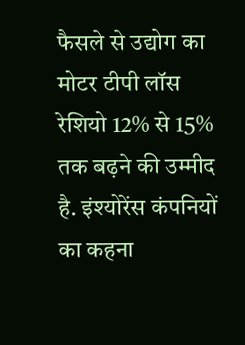फैसले से उद्योग का मोटर टीपी लॉस रेशियो 12% से 15% तक बढ़ने की उम्मीद है. इंश्योरेंस कंपनियों का कहना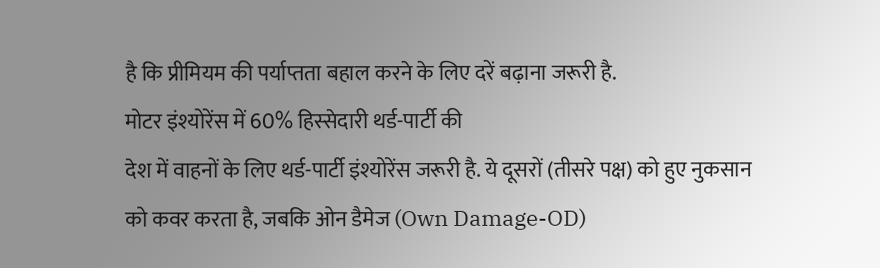है कि प्रीमियम की पर्याप्तता बहाल करने के लिए दरें बढ़ाना जरूरी है.
मोटर इंश्योरेंस में 60% हिस्सेदारी थर्ड-पार्टी की
देश में वाहनों के लिए थर्ड-पार्टी इंश्योरेंस जरूरी है. ये दूसरों (तीसरे पक्ष) को हुए नुकसान को कवर करता है, जबकि ओन डैमेज (Own Damage-OD)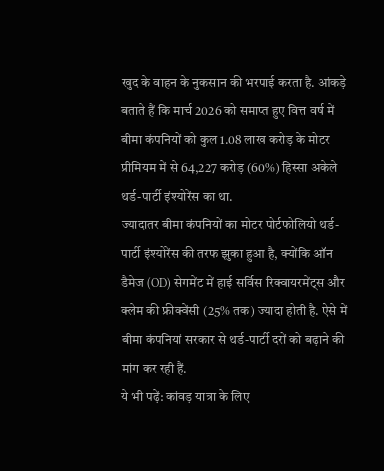खुद के वाहन के नुकसान की भरपाई करता है. आंकड़े बताते हैं कि मार्च 2026 को समाप्त हुए वित्त वर्ष में बीमा कंपनियों को कुल 1.08 लाख करोड़ के मोटर प्रीमियम में से 64,227 करोड़ (60%) हिस्सा अकेले थर्ड-पार्टी इंश्योरेंस का था.
ज्यादातर बीमा कंपनियों का मोटर पोर्टफोलियो थर्ड-पार्टी इंश्योरेंस की तरफ झुका हुआ है, क्योंकि ऑन डैमेज (OD) सेगमेंट में हाई सर्विस रिक्वायरमेंट्स और क्लेम की फ्रीक्वेंसी (25% तक) ज्यादा होती है. ऐसे में बीमा कंपनियां सरकार से थर्ड-पार्टी दरों को बढ़ाने की मांग कर रही हैं.
ये भी पढ़ें: कांवड़ यात्रा के लिए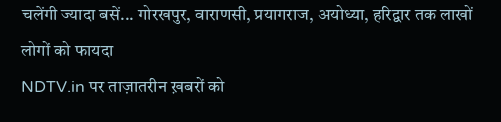चलेंगी ज्यादा बसें... गोरखपुर, वाराणसी, प्रयागराज, अयोध्या, हरिद्वार तक लाखों लोगों को फायदा
NDTV.in पर ताज़ातरीन ख़बरों को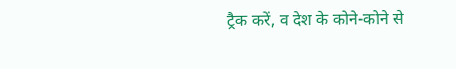ट्रैक करें, व देश के कोने-कोने से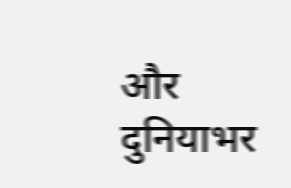और दुनियाभर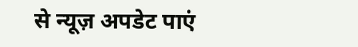से न्यूज़ अपडेट पाएं